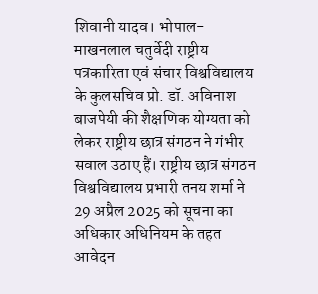शिवानी यादव। भोपाल- माखनलाल चतुर्वेदी राष्ट्रीय पत्रकारिता एवं संचार विश्वविद्यालय के कुलसचिव प्रो. डॉ. अविनाश बाजपेयी की शैक्षणिक योग्यता को लेकर राष्ट्रीय छात्र संगठन ने गंभीर सवाल उठाए हैं। राष्ट्रीय छात्र संगठन विश्वविद्यालय प्रभारी तनय शर्मा ने 29 अप्रैल 2025 को सूचना का अधिकार अधिनियम के तहत आवेदन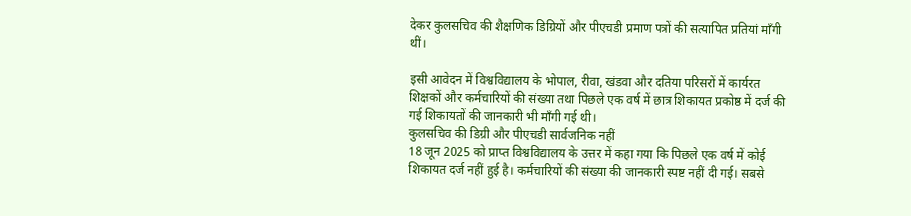देकर कुलसचिव की शैक्षणिक डिग्रियों और पीएचडी प्रमाण पत्रों की सत्यापित प्रतियां माँगी थीं।

इसी आवेदन में विश्वविद्यालय के भोपाल, रीवा, खंडवा और दतिया परिसरों में कार्यरत शिक्षकों और कर्मचारियों की संख्या तथा पिछले एक वर्ष में छात्र शिकायत प्रकोष्ठ में दर्ज की गई शिकायतों की जानकारी भी माँगी गई थी।
कुलसचिव की डिग्री और पीएचडी सार्वजनिक नहीं
18 जून 2025 को प्राप्त विश्वविद्यालय के उत्तर में कहा गया कि पिछले एक वर्ष में कोई शिकायत दर्ज नहीं हुई है। कर्मचारियों की संख्या की जानकारी स्पष्ट नहीं दी गई। सबसे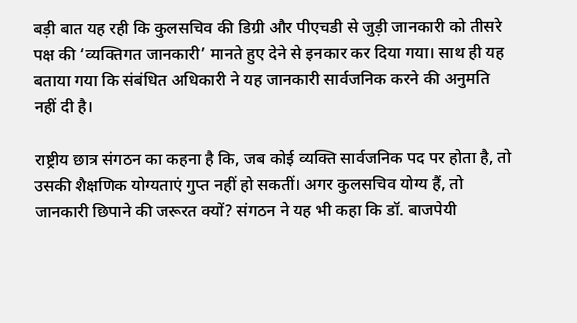बड़ी बात यह रही कि कुलसचिव की डिग्री और पीएचडी से जुड़ी जानकारी को तीसरे पक्ष की ‘व्यक्तिगत जानकारी’ मानते हुए देने से इनकार कर दिया गया। साथ ही यह बताया गया कि संबंधित अधिकारी ने यह जानकारी सार्वजनिक करने की अनुमति नहीं दी है।

राष्ट्रीय छात्र संगठन का कहना है कि, जब कोई व्यक्ति सार्वजनिक पद पर होता है, तो उसकी शैक्षणिक योग्यताएं गुप्त नहीं हो सकतीं। अगर कुलसचिव योग्य हैं, तो जानकारी छिपाने की जरूरत क्यों? संगठन ने यह भी कहा कि डॉ. बाजपेयी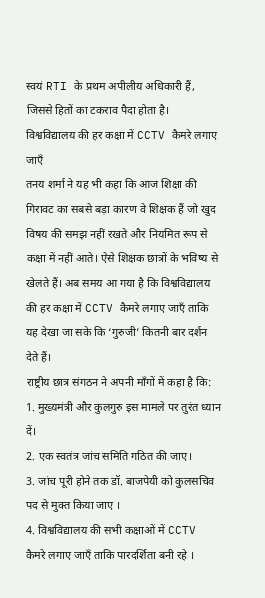स्वयं RTI के प्रथम अपीलीय अधिकारी हैं, जिससे हितों का टकराव पैदा होता है।
विश्वविद्यालय की हर कक्षा में CCTV कैमरे लगाए जाएँ
तनय शर्मा ने यह भी कहा कि आज शिक्षा की गिरावट का सबसे बड़ा कारण वे शिक्षक हैं जो खुद विषय की समझ नहीं रखते और नियमित रूप से कक्षा में नहीं आते। ऐसे शिक्षक छात्रों के भविष्य से खेलते हैं। अब समय आ गया है कि विश्वविद्यालय की हर कक्षा में CCTV कैमरे लगाए जाएँ ताकि यह देखा जा सके कि ‘गुरुजी’ कितनी बार दर्शन देते हैं।
राष्ट्रीय छात्र संगठन ने अपनी माँगों में कहा है कि:
1. मुख्यमंत्री और कुलगुरु इस मामले पर तुरंत ध्यान दें।
2. एक स्वतंत्र जांच समिति गठित की जाए।
3. जांच पूरी होने तक डॉ. बाजपेयी को कुलसचिव पद से मुक्त किया जाए ।
4. विश्वविद्यालय की सभी कक्षाओं में CCTV कैमरे लगाए जाएँ ताकि पारदर्शिता बनी रहे ।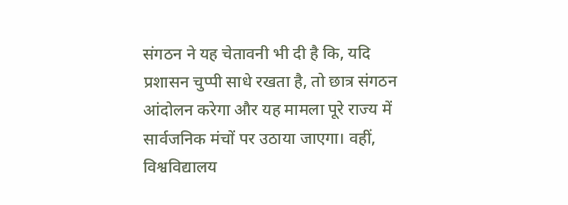संगठन ने यह चेतावनी भी दी है कि, यदि प्रशासन चुप्पी साधे रखता है, तो छात्र संगठन आंदोलन करेगा और यह मामला पूरे राज्य में सार्वजनिक मंचों पर उठाया जाएगा। वहीं, विश्वविद्यालय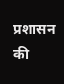प्रशासन की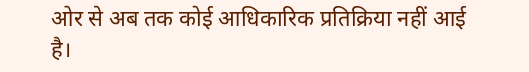ओर से अब तक कोई आधिकारिक प्रतिक्रिया नहीं आई है।